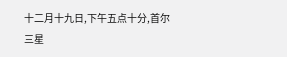十二月十九日,下午五点十分,首尔三星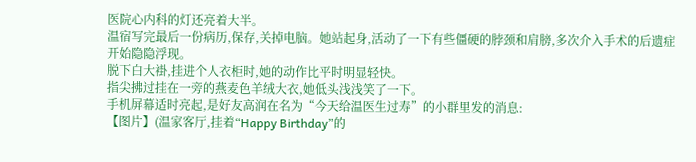医院心内科的灯还亮着大半。
温宿写完最后一份病历,保存,关掉电脑。她站起身,活动了一下有些僵硬的脖颈和肩膀,多次介入手术的后遗症开始隐隐浮现。
脱下白大褂,挂进个人衣柜时,她的动作比平时明显轻快。
指尖拂过挂在一旁的燕麦色羊绒大衣,她低头浅浅笑了一下。
手机屏幕适时亮起,是好友高润在名为“今天给温医生过寿”的小群里发的消息:
【图片】(温家客厅,挂着“Happy Birthday”的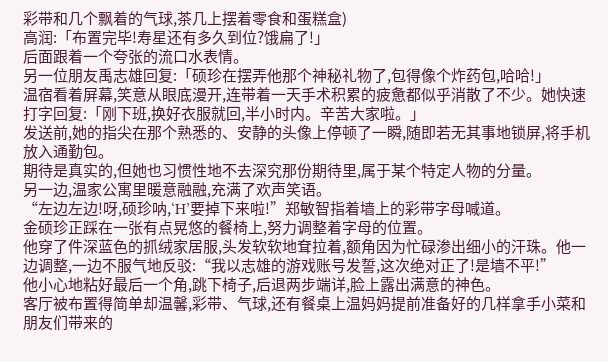彩带和几个飘着的气球,茶几上摆着零食和蛋糕盒)
高润:「布置完毕!寿星还有多久到位?饿扁了!」
后面跟着一个夸张的流口水表情。
另一位朋友禹志雄回复:「硕珍在摆弄他那个神秘礼物了,包得像个炸药包,哈哈!」
温宿看着屏幕,笑意从眼底漫开,连带着一天手术积累的疲惫都似乎消散了不少。她快速打字回复:「刚下班,换好衣服就回,半小时内。辛苦大家啦。」
发送前,她的指尖在那个熟悉的、安静的头像上停顿了一瞬,随即若无其事地锁屏,将手机放入通勤包。
期待是真实的,但她也习惯性地不去深究那份期待里,属于某个特定人物的分量。
另一边,温家公寓里暖意融融,充满了欢声笑语。
“左边左边!呀,硕珍呐,‘H’要掉下来啦!”郑敏智指着墙上的彩带字母喊道。
金硕珍正踩在一张有点晃悠的餐椅上,努力调整着字母的位置。
他穿了件深蓝色的抓绒家居服,头发软软地耷拉着,额角因为忙碌渗出细小的汗珠。他一边调整,一边不服气地反驳:“我以志雄的游戏账号发誓,这次绝对正了!是墙不平!”
他小心地粘好最后一个角,跳下椅子,后退两步端详,脸上露出满意的神色。
客厅被布置得简单却温馨,彩带、气球,还有餐桌上温妈妈提前准备好的几样拿手小菜和朋友们带来的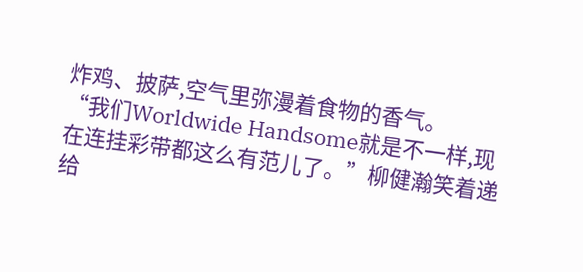炸鸡、披萨,空气里弥漫着食物的香气。
“我们Worldwide Handsome就是不一样,现在连挂彩带都这么有范儿了。”柳健瀚笑着递给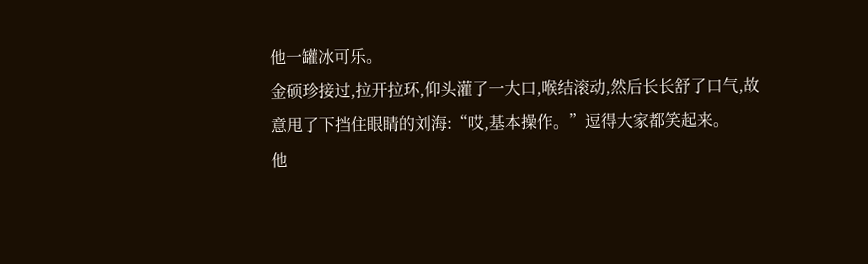他一罐冰可乐。
金硕珍接过,拉开拉环,仰头灌了一大口,喉结滚动,然后长长舒了口气,故意甩了下挡住眼睛的刘海:“哎,基本操作。”逗得大家都笑起来。
他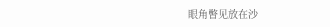眼角瞥见放在沙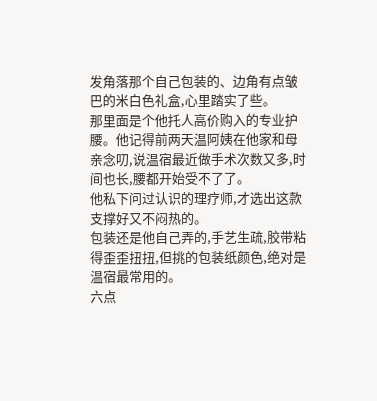发角落那个自己包装的、边角有点皱巴的米白色礼盒,心里踏实了些。
那里面是个他托人高价购入的专业护腰。他记得前两天温阿姨在他家和母亲念叨,说温宿最近做手术次数又多,时间也长,腰都开始受不了了。
他私下问过认识的理疗师,才选出这款支撑好又不闷热的。
包装还是他自己弄的,手艺生疏,胶带粘得歪歪扭扭,但挑的包装纸颜色,绝对是温宿最常用的。
六点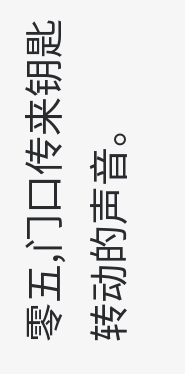零五,门口传来钥匙转动的声音。